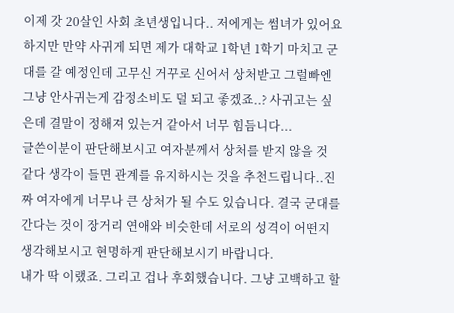이제 갓 20살인 사회 초년생입니다.. 저에게는 썸녀가 있어요 하지만 만약 사귀게 되면 제가 대학교 1학년 1학기 마치고 군대를 갈 예정인데 고무신 거꾸로 신어서 상처받고 그럴빠엔 그냥 안사귀는게 감정소비도 덜 되고 좋겠죠..? 사귀고는 싶은데 결말이 정해져 있는거 같아서 너무 힘듬니다...
글쓴이분이 판단해보시고 여자분께서 상처를 받지 않을 것 같다 생각이 들면 관계를 유지하시는 것을 추천드립니다..진짜 여자에게 너무나 큰 상처가 될 수도 있습니다. 결국 군대를 간다는 것이 장거리 연애와 비슷한데 서로의 성격이 어떤지 생각해보시고 현명하게 판단해보시기 바랍니다.
내가 딱 이랬죠. 그리고 겁나 후회했습니다. 그냥 고백하고 할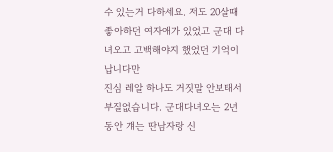수 있는거 다하세요. 저도 20살때 좋아하던 여자애가 있었고 군대 다녀오고 고백해야지 했었던 기억이 납니다만
진심 레알 하나도 거짓말 안보태서 부질없습니다. 군대다녀오는 2년동안 걔는 딴남자랑 신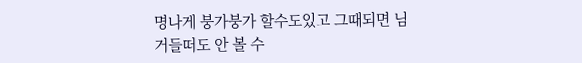명나게 붕가붕가 할수도있고 그때되면 님 거들떠도 안 볼 수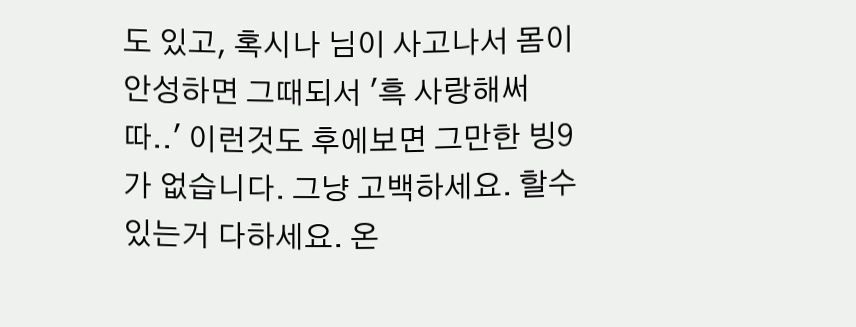도 있고, 혹시나 님이 사고나서 몸이 안성하면 그때되서 '흑 사랑해써따..' 이런것도 후에보면 그만한 빙9가 없습니다. 그냥 고백하세요. 할수있는거 다하세요. 온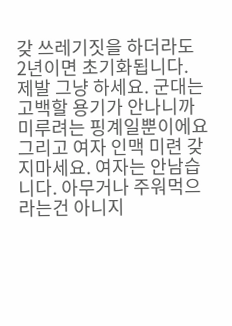갖 쓰레기짓을 하더라도 2년이면 초기화됩니다. 제발 그냥 하세요. 군대는 고백할 용기가 안나니까 미루려는 핑계일뿐이에요
그리고 여자 인맥 미련 갖지마세요. 여자는 안남습니다. 아무거나 주워먹으라는건 아니지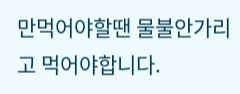만먹어야할땐 물불안가리고 먹어야합니다.